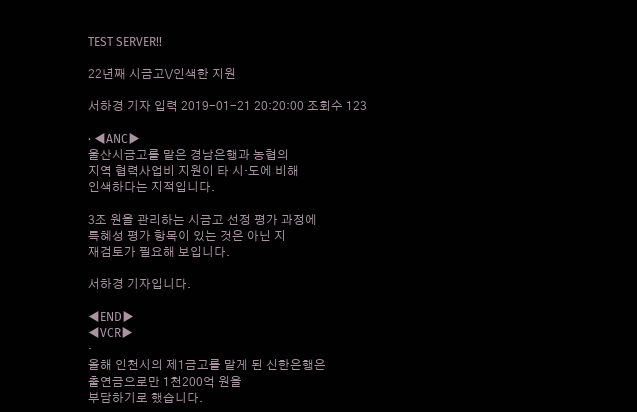TEST SERVER!!

22년째 시금고\/인색한 지원

서하경 기자 입력 2019-01-21 20:20:00 조회수 123

· ◀ANC▶
울산시금고를 맡은 경남은행과 농협의
지역 협력사업비 지원이 타 시·도에 비해
인색하다는 지적입니다.

3조 원을 관리하는 시금고 선정 평가 과정에
특혜성 평가 항목이 있는 것은 아닌 지
재검토가 필요해 보입니다.

서하경 기자입니다.

◀END▶
◀VCR▶
·
올해 인천시의 제1금고를 맡게 된 신한은행은
출연금으로만 1천200억 원을
부담하기로 했습니다.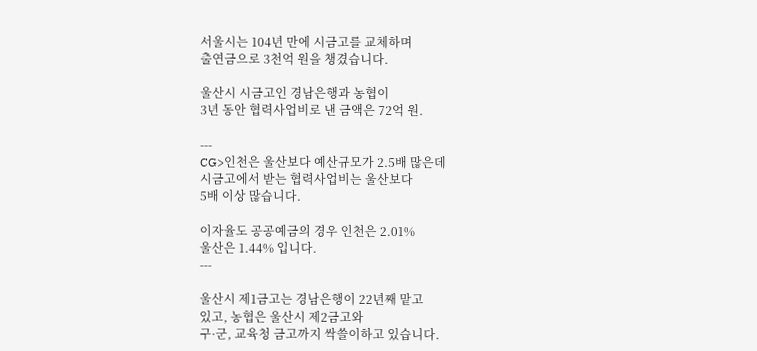서울시는 104년 만에 시금고를 교체하며
출연금으로 3천억 원을 챙겼습니다.

울산시 시금고인 경남은행과 농협이
3년 동안 협력사업비로 낸 금액은 72억 원.

---
CG>인천은 울산보다 예산규모가 2.5배 많은데
시금고에서 받는 협력사업비는 울산보다
5배 이상 많습니다.

이자율도 공공예금의 경우 인천은 2.01%
울산은 1.44% 입니다.
---

울산시 제1금고는 경남은행이 22년째 맡고
있고, 농협은 울산시 제2금고와
구·군, 교육청 금고까지 싹쓸이하고 있습니다.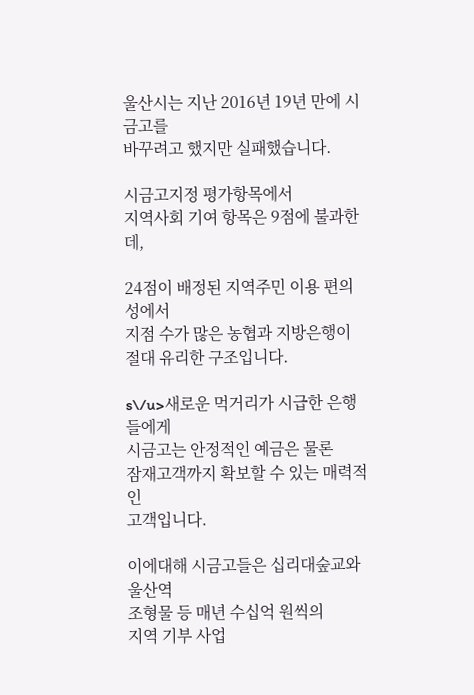울산시는 지난 2016년 19년 만에 시금고를
바꾸려고 했지만 실패했습니다.

시금고지정 평가항목에서
지역사회 기여 항목은 9점에 불과한데,

24점이 배정된 지역주민 이용 편의성에서
지점 수가 많은 농협과 지방은행이
절대 유리한 구조입니다.

s\/u>새로운 먹거리가 시급한 은행들에게
시금고는 안정적인 예금은 물론
잠재고객까지 확보할 수 있는 매력적인
고객입니다.

이에대해 시금고들은 십리대숲교와 울산역
조형물 등 매년 수십억 원씩의
지역 기부 사업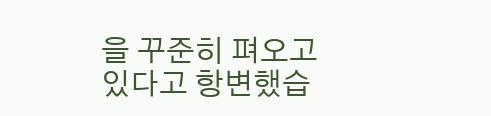을 꾸준히 펴오고
있다고 항변했습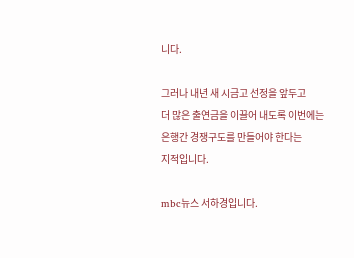니다.

그러나 내년 새 시금고 선정을 앞두고
더 많은 출연금을 이끌어 내도록 이번에는
은행간 경쟁구도를 만들어야 한다는
지적입니다.

mbc뉴스 서하경입니다.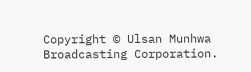Copyright © Ulsan Munhwa Broadcasting Corporation.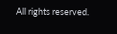All rights reserved.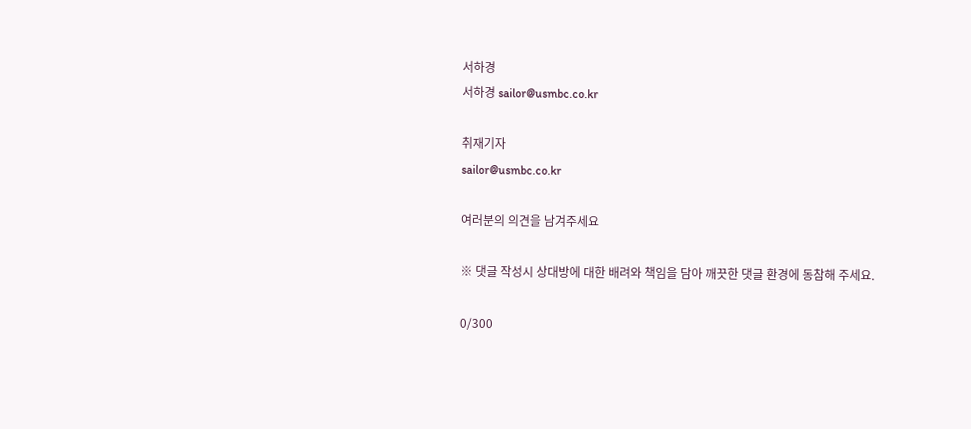서하경
서하경 sailor@usmbc.co.kr

취재기자
sailor@usmbc.co.kr

여러분의 의견을 남겨주세요

※ 댓글 작성시 상대방에 대한 배려와 책임을 담아 깨끗한 댓글 환경에 동참해 주세요.

0/300